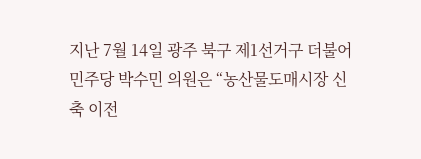지난 7월 14일 광주 북구 제1선거구 더불어민주당 박수민 의원은 “농산물도매시장 신축 이전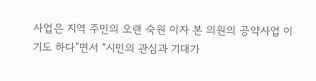사업은 지역 주민의 오랜 숙원 이자 본 의원의 공약사업 이기도 하다”면서 “시민의 관심과 기대가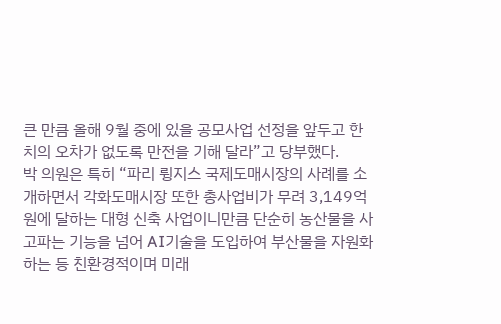큰 만큼 올해 9월 중에 있을 공모사업 선정을 앞두고 한 치의 오차가 없도록 만전을 기해 달라”고 당부했다.
박 의원은 특히 “파리 륑지스 국제도매시장의 사례를 소개하면서 각화도매시장 또한 총사업비가 무려 3,149억 원에 달하는 대형 신축 사업이니만큼 단순히 농산물을 사고파는 기능을 넘어 AI기술을 도입하여 부산물을 자원화하는 등 친환경적이며 미래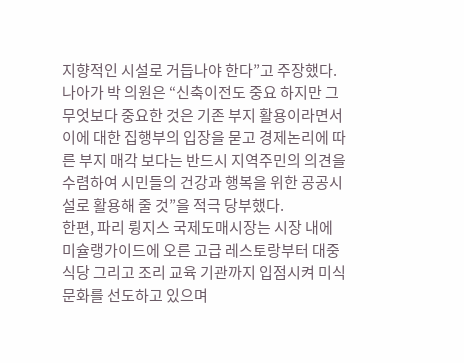지향적인 시설로 거듭나야 한다”고 주장했다.
나아가 박 의원은 “신축이전도 중요 하지만 그 무엇보다 중요한 것은 기존 부지 활용이라면서 이에 대한 집행부의 입장을 묻고 경제논리에 따른 부지 매각 보다는 반드시 지역주민의 의견을 수렴하여 시민들의 건강과 행복을 위한 공공시설로 활용해 줄 것”을 적극 당부했다.
한편, 파리 륑지스 국제도매시장는 시장 내에 미슐랭가이드에 오른 고급 레스토랑부터 대중식당 그리고 조리 교육 기관까지 입점시켜 미식 문화를 선도하고 있으며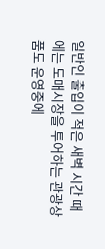일반인 출입이 적은 새벽 시간 때에는 도매시장을 투어하는 관광상품도 운영중에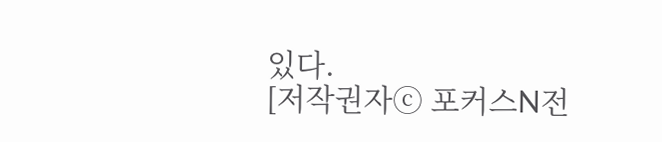있다.
[저작권자ⓒ 포커스N전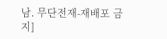남. 무단전재-재배포 금지]